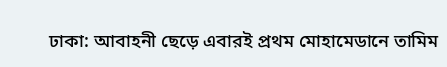ঢাকা: আবাহনী ছেড়ে এবারই প্রথম মোহামেডানে তামিম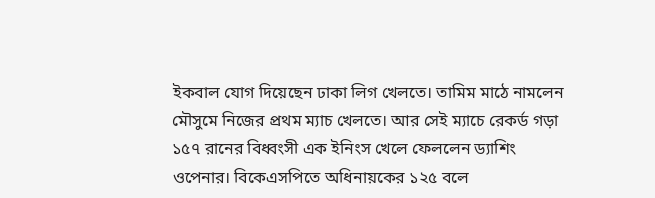ইকবাল যোগ দিয়েছেন ঢাকা লিগ খেলতে। তামিম মাঠে নামলেন মৌসুমে নিজের প্রথম ম্যাচ খেলতে। আর সেই ম্যাচে রেকর্ড গড়া ১৫৭ রানের বিধ্বংসী এক ইনিংস খেলে ফেললেন ড্যাশিং ওপেনার। বিকেএসপিতে অধিনায়কের ১২৫ বলে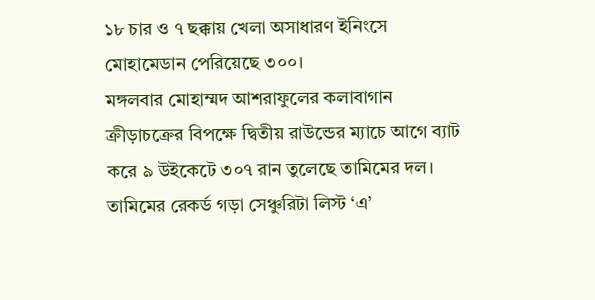১৮ চার ও ৭ ছক্কায় খেলা অসাধারণ ইনিংসে মোহামেডান পেরিয়েছে ৩০০।
মঙ্গলবার মোহাম্মদ আশরাফুলের কলাবাগান ক্রীড়াচক্রের বিপক্ষে দ্বিতীয় রাউন্ডের ম্যাচে আগে ব্যাট করে ৯ উইকেটে ৩০৭ রান তুলেছে তামিমের দল।
তামিমের রেকর্ড গড়া সেঞ্চুরিটা লিস্ট ‘এ’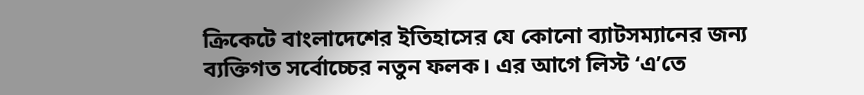ক্রিকেটে বাংলাদেশের ইতিহাসের যে কোনো ব্যাটসম্যানের জন্য ব্যক্তিগত সর্বোচ্চের নতুন ফলক। এর আগে লিস্ট ‘এ’তে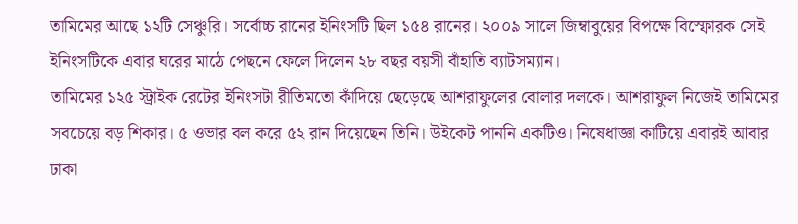তামিমের আছে ১২টি সেঞ্চুরি। সর্বোচ্চ রানের ইনিংসটি ছিল ১৫৪ রানের। ২০০৯ সালে জিম্বাবুয়ের বিপক্ষে বিস্ফোরক সেই ইনিংসটিকে এবার ঘরের মাঠে পেছনে ফেলে দিলেন ২৮ বছর বয়সী বাঁহাতি ব্যাটসম্যান।
তামিমের ১২৫ স্ট্রাইক রেটের ইনিংসটা রীতিমতো কাঁদিয়ে ছেড়েছে আশরাফুলের বোলার দলকে। আশরাফুল নিজেই তামিমের সবচেয়ে বড় শিকার। ৫ ওভার বল করে ৫২ রান দিয়েছেন তিনি। উইকেট পাননি একটিও। নিষেধাজ্ঞা কাটিয়ে এবারই আবার ঢাকা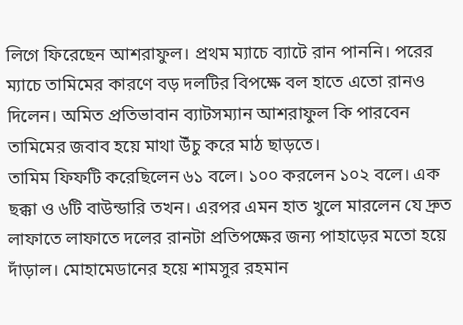লিগে ফিরেছেন আশরাফুল। প্রথম ম্যাচে ব্যাটে রান পাননি। পরের ম্যাচে তামিমের কারণে বড় দলটির বিপক্ষে বল হাতে এতো রানও দিলেন। অমিত প্রতিভাবান ব্যাটসম্যান আশরাফুল কি পারবেন তামিমের জবাব হয়ে মাথা উঁচু করে মাঠ ছাড়তে।
তামিম ফিফটি করেছিলেন ৬১ বলে। ১০০ করলেন ১০২ বলে। এক ছক্কা ও ৬টি বাউন্ডারি তখন। এরপর এমন হাত খুলে মারলেন যে দ্রুত লাফাতে লাফাতে দলের রানটা প্রতিপক্ষের জন্য পাহাড়ের মতো হয়ে দাঁড়াল। মোহামেডানের হয়ে শামসুর রহমান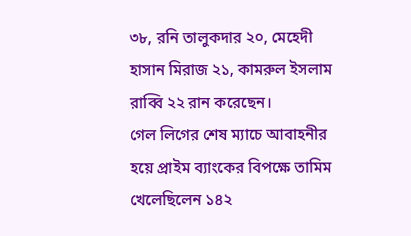৩৮, রনি তালুকদার ২০, মেহেদী হাসান মিরাজ ২১, কামরুল ইসলাম রাব্বি ২২ রান করেছেন।
গেল লিগের শেষ ম্যাচে আবাহনীর হয়ে প্রাইম ব্যাংকের বিপক্ষে তামিম খেলেছিলেন ১৪২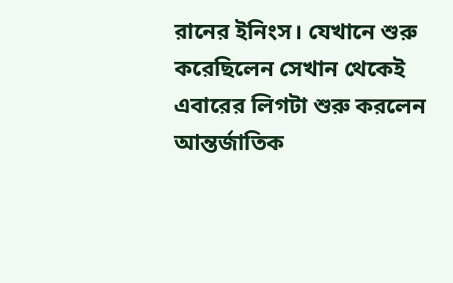রানের ইনিংস। যেখানে শুরু করেছিলেন সেখান থেকেই এবারের লিগটা শুরু করলেন আন্তর্জাতিক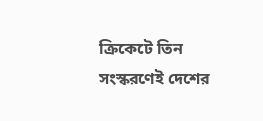ক্রিকেটে তিন সংস্করণেই দেশের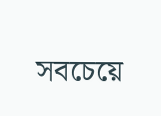সবচেয়ে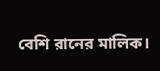বেশি রানের মালিক।